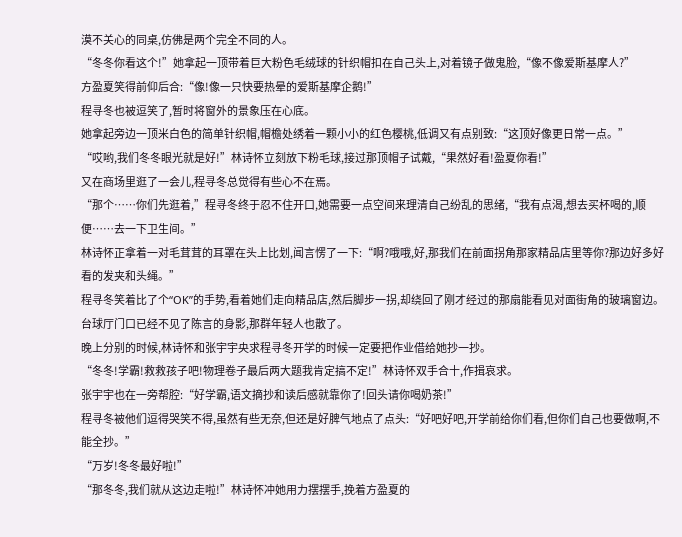漠不关心的同桌,仿佛是两个完全不同的人。
“冬冬你看这个!”她拿起一顶带着巨大粉色毛绒球的针织帽扣在自己头上,对着镜子做鬼脸,“像不像爱斯基摩人?”
方盈夏笑得前仰后合:“像!像一只快要热晕的爱斯基摩企鹅!”
程寻冬也被逗笑了,暂时将窗外的景象压在心底。
她拿起旁边一顶米白色的简单针织帽,帽檐处绣着一颗小小的红色樱桃,低调又有点别致:“这顶好像更日常一点。”
“哎哟,我们冬冬眼光就是好!”林诗怀立刻放下粉毛球,接过那顶帽子试戴,“果然好看!盈夏你看!”
又在商场里逛了一会儿,程寻冬总觉得有些心不在焉。
“那个……你们先逛着,”程寻冬终于忍不住开口,她需要一点空间来理清自己纷乱的思绪,“我有点渴,想去买杯喝的,顺便……去一下卫生间。”
林诗怀正拿着一对毛茸茸的耳罩在头上比划,闻言愣了一下:“啊?哦哦,好,那我们在前面拐角那家精品店里等你?那边好多好看的发夹和头绳。”
程寻冬笑着比了个“OK”的手势,看着她们走向精品店,然后脚步一拐,却绕回了刚才经过的那扇能看见对面街角的玻璃窗边。
台球厅门口已经不见了陈言的身影,那群年轻人也散了。
晚上分别的时候,林诗怀和张宇宇央求程寻冬开学的时候一定要把作业借给她抄一抄。
“冬冬!学霸!救救孩子吧!物理卷子最后两大题我肯定搞不定!”林诗怀双手合十,作揖哀求。
张宇宇也在一旁帮腔:“好学霸,语文摘抄和读后感就靠你了!回头请你喝奶茶!”
程寻冬被他们逗得哭笑不得,虽然有些无奈,但还是好脾气地点了点头:“好吧好吧,开学前给你们看,但你们自己也要做啊,不能全抄。”
“万岁!冬冬最好啦!”
“那冬冬,我们就从这边走啦!”林诗怀冲她用力摆摆手,挽着方盈夏的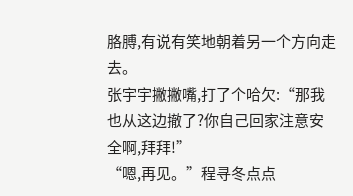胳膊,有说有笑地朝着另一个方向走去。
张宇宇撇撇嘴,打了个哈欠:“那我也从这边撤了?你自己回家注意安全啊,拜拜!”
“嗯,再见。”程寻冬点点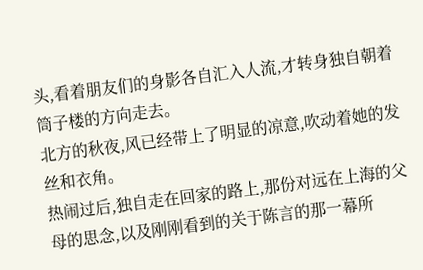头,看着朋友们的身影各自汇入人流,才转身独自朝着筒子楼的方向走去。
北方的秋夜,风已经带上了明显的凉意,吹动着她的发丝和衣角。
热闹过后,独自走在回家的路上,那份对远在上海的父母的思念,以及刚刚看到的关于陈言的那一幕所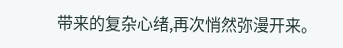带来的复杂心绪,再次悄然弥漫开来。